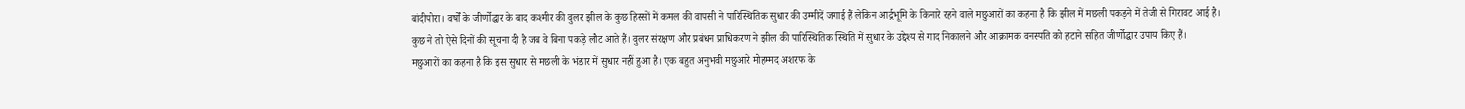बांदीपोरा। वर्षों के जीर्णोद्धार के बाद कश्मीर की वुलर झील के कुछ हिस्सों में कमल की वापसी ने पारिस्थितिक सुधार की उम्मीदें जगाई हैं लेकिन आर्द्रभूमि के किनारे रहने वाले मछुआरों का कहना है कि झील में मछली पकड़ने में तेजी से गिरावट आई है। कुछ ने तो ऐसे दिनों की सूचना दी है जब वे बिना पकड़े लौट आते हैं। वुलर संरक्षण और प्रबंधन प्राधिकरण ने झील की पारिस्थितिक स्थिति में सुधार के उद्देश्य से गाद निकालने और आक्रामक वनस्पति को हटाने सहित जीर्णोद्धार उपाय किए हैं।
मछुआरों का कहना है कि इस सुधार से मछली के भंडार में सुधार नहीं हुआ है। एक बहुत अनुभवी मछुआरे मोहम्मद अशरफ के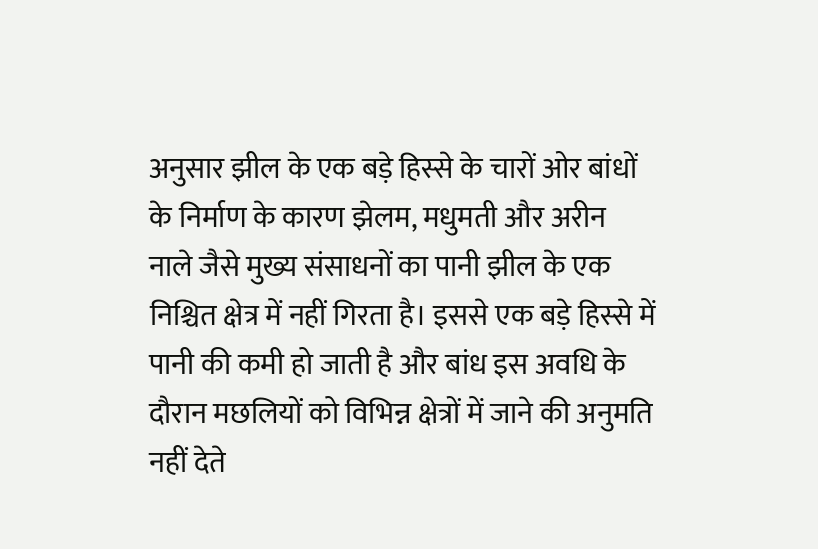अनुसार झील के एक बड़े हिस्से के चारों ओर बांधों के निर्माण के कारण झेलम, मधुमती और अरीन नाले जैसे मुख्य संसाधनों का पानी झील के एक निश्चित क्षेत्र में नहीं गिरता है। इससे एक बड़े हिस्से में पानी की कमी हो जाती है और बांध इस अवधि के दौरान मछलियों को विभिन्न क्षेत्रों में जाने की अनुमति नहीं देते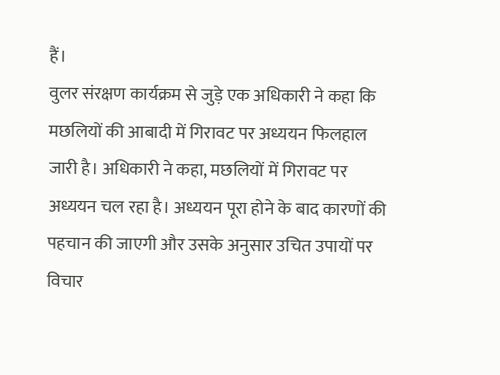हैं।
वुलर संरक्षण कार्यक्रम से जुड़े एक अधिकारी ने कहा कि मछलियों की आबादी में गिरावट पर अध्ययन फिलहाल जारी है। अधिकारी ने कहा, मछलियों में गिरावट पर अध्ययन चल रहा है। अध्ययन पूरा होने के बाद कारणों की पहचान की जाएगी और उसके अनुसार उचित उपायों पर विचार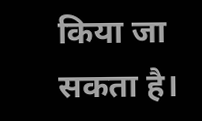किया जा सकता है।